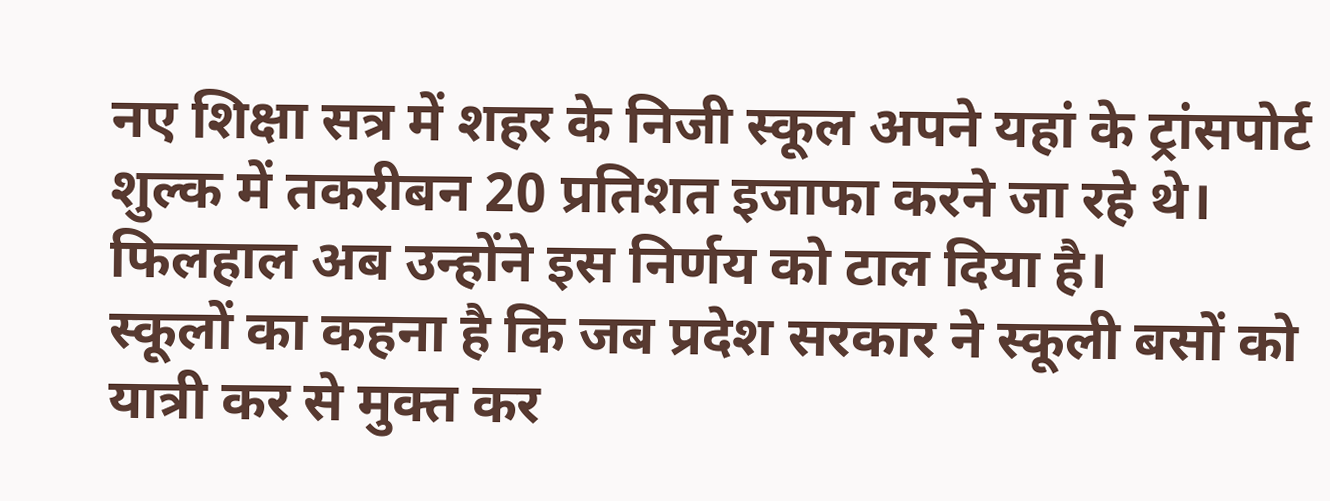नए शिक्षा सत्र में शहर के निजी स्कूल अपने यहां के ट्रांसपोर्ट शुल्क में तकरीबन 20 प्रतिशत इजाफा करने जा रहे थे। फिलहाल अब उन्होंने इस निर्णय को टाल दिया है।
स्कूलों का कहना है कि जब प्रदेश सरकार ने स्कूली बसों को यात्री कर से मुक्त कर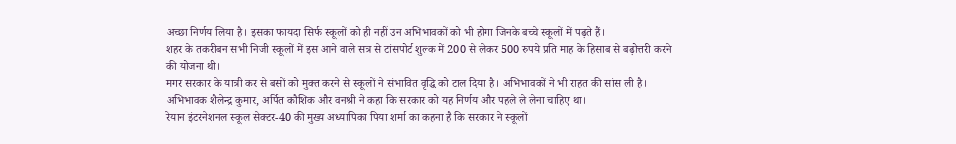अच्छा निर्णय लिया है। इसका फायदा सिर्फ स्कूलों को ही नहीं उन अभिभावकों को भी होगा जिनके बच्चे स्कूलों में पढ़ते हैं।
शहर के तकरीबन सभी निजी स्कूलों में इस आने वाले सत्र से टांसपोर्ट शुल्क में 200 से लेकर 500 रुपये प्रति माह के हिसाब से बढ़ोत्तरी करने की योजना थी।
मगर सरकार के यात्री कर से बसों को मुक्त करने से स्कूलों ने संभावित वृद्धि को टाल दिया है। अभिभावकों ने भी राहत की सांस ली है। अभिभावक शैलेन्द्र कुमार, अर्पित कौशिक और वनश्री ने कहा कि सरकार को यह निर्णय और पहले ले लेना चाहिए था।
रेयान इंटरनेशनल स्कूल सेक्टर-40 की मुख्य अध्यापिका पिया शर्मा का कहना है कि सरकार ने स्कूलों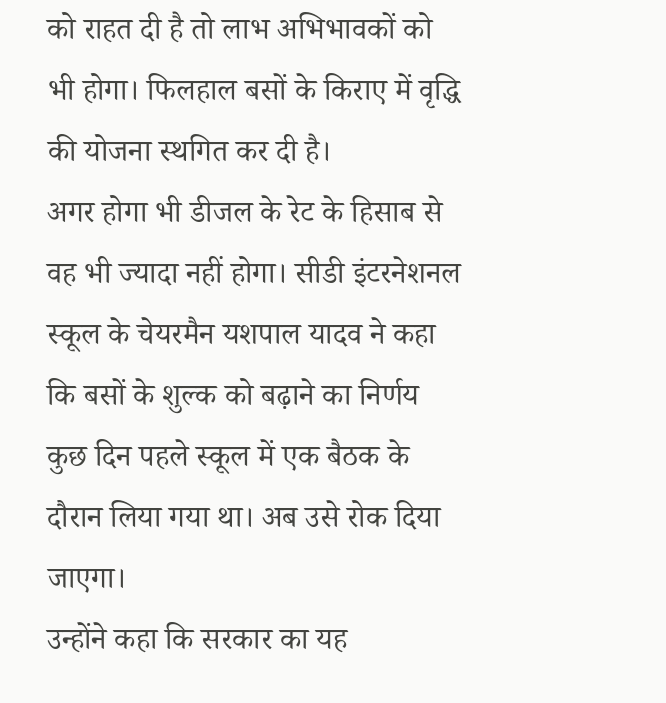को राहत दी है तो लाभ अभिभावकों को भी होगा। फिलहाल बसों के किराए में वृद्धि की योजना स्थगित कर दी है।
अगर होगा भी डीजल के रेट के हिसाब से वह भी ज्यादा नहीं होगा। सीडी इंटरनेशनल स्कूल के चेयरमैन यशपाल यादव ने कहा कि बसों के शुल्क को बढ़ाने का निर्णय कुछ दिन पहले स्कूल में एक बैठक के दौरान लिया गया था। अब उसे रोक दिया जाएगा।
उन्होंने कहा कि सरकार का यह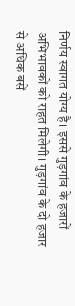निर्णय स्वागत योग्य है। इससे गुड़गांव के हजारों अभिभावकों को राहत मिलेगी। गुड़गांव के दो हजार से अधिक बसें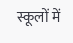स्कूलों में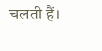चलती हैं।